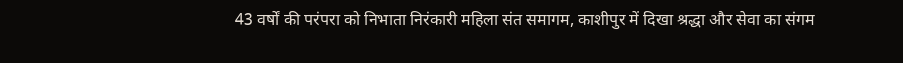43 वर्षों की परंपरा को निभाता निरंकारी महिला संत समागम, काशीपुर में दिखा श्रद्धा और सेवा का संगम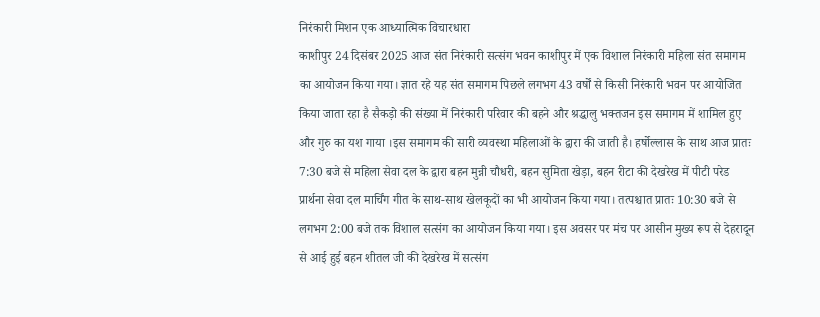निरंकारी मिशन एक आध्यात्मिक विचारधारा
काशीपुर 24 दिसंबर 2025 आज संत निरंकारी सत्संग भवन काशीपुर में एक विशाल निरंकारी महिला संत समागम का आयोजन किया गया। ज्ञात रहे यह संत समागम पिछले लगभग 43 वर्षों से किसी निरंकारी भवन पर आयोजित किया जाता रहा है सैकड़ो की संख्या में निरंकारी परिवार की बहने और श्रद्धालु भक्तजन इस समागम में शामिल हुए और गुरु का यश गाया ।इस समागम की सारी व्यवस्था महिलाओं के द्वारा की जाती है। हर्षोल्लास के साथ आज प्रातः 7:30 बजे से महिला सेवा दल के द्वारा बहन मुन्नी चौधरी, बहन सुमिता खेड़ा, बहन रीटा की देखरेख में पीटी परेड प्रार्थना सेवा दल मार्चिंग गीत के साथ-साथ खेलकूदों का भी आयोजन किया गया। तत्पश्चात प्रातः 10:30 बजे से लगभग 2:00 बजे तक विशाल सत्संग का आयोजन किया गया। इस अवसर पर मंच पर आसीन मुख्य रूप से देहरादून से आई हुई बहन शीतल जी की देखरेख में सत्संग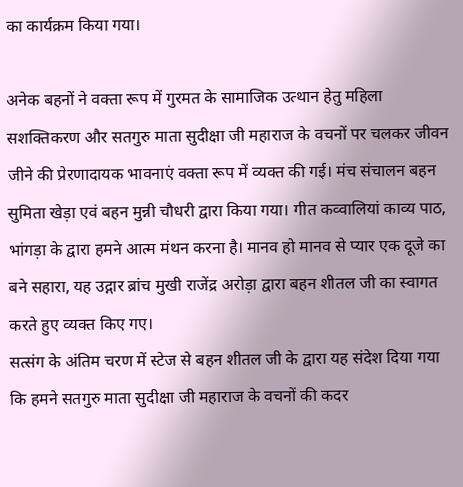का कार्यक्रम किया गया।

अनेक बहनों ने वक्ता रूप में गुरमत के सामाजिक उत्थान हेतु महिला सशक्तिकरण और सतगुरु माता सुदीक्षा जी महाराज के वचनों पर चलकर जीवन जीने की प्रेरणादायक भावनाएं वक्ता रूप में व्यक्त की गई। मंच संचालन बहन सुमिता खेड़ा एवं बहन मुन्नी चौधरी द्वारा किया गया। गीत कव्वालियां काव्य पाठ, भांगड़ा के द्वारा हमने आत्म मंथन करना है। मानव हो मानव से प्यार एक दूजे का बने सहारा, यह उद्गार ब्रांच मुखी राजेंद्र अरोड़ा द्वारा बहन शीतल जी का स्वागत करते हुए व्यक्त किए गए।
सत्संग के अंतिम चरण में स्टेज से बहन शीतल जी के द्वारा यह संदेश दिया गया कि हमने सतगुरु माता सुदीक्षा जी महाराज के वचनों की कदर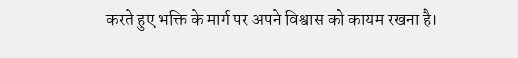करते हुए भक्ति के मार्ग पर अपने विश्वास को कायम रखना है।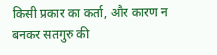किसी प्रकार का कर्ता, और कारण न बनकर सतगुरु की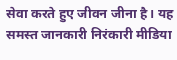सेवा करते हुए जीवन जीना है। यह समस्त जानकारी निरंकारी मीडिया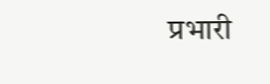प्रभारी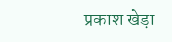प्रकाश खेड़ा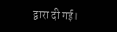द्वारा दी गई।